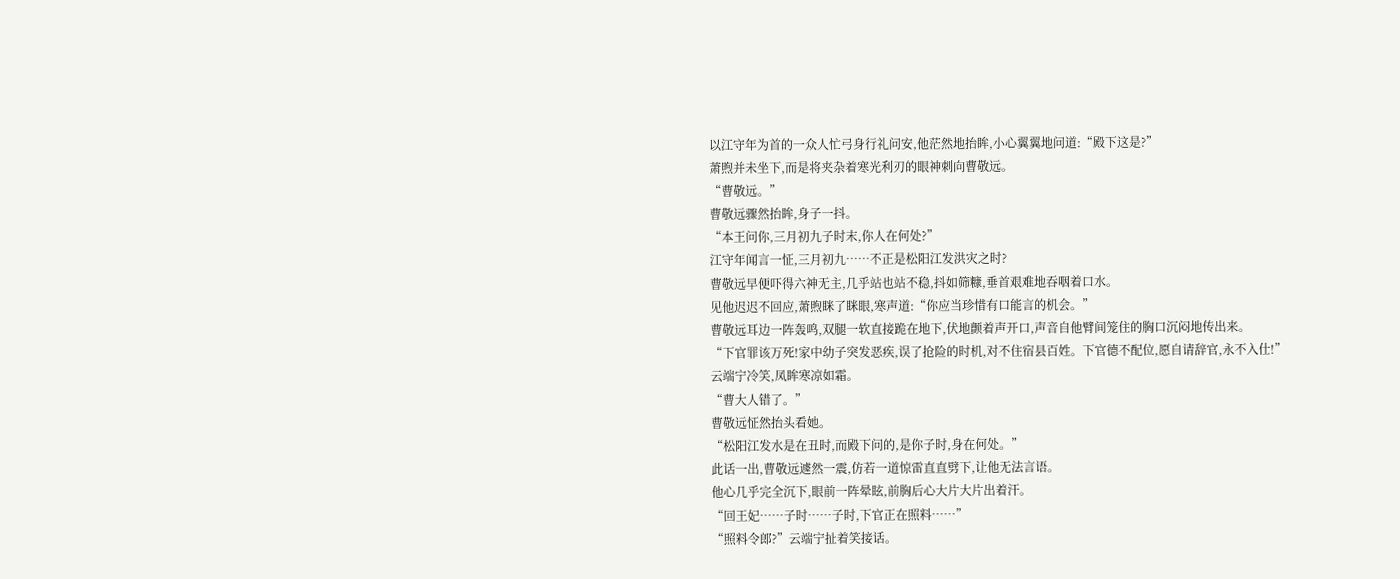以江守年为首的一众人忙弓身行礼问安,他茫然地抬眸,小心翼翼地问道:“殿下这是?”
萧煦并未坐下,而是将夹杂着寒光利刃的眼神刺向曹敬远。
“曹敬远。”
曹敬远骤然抬眸,身子一抖。
“本王问你,三月初九子时末,你人在何处?”
江守年闻言一怔,三月初九……不正是松阳江发洪灾之时?
曹敬远早便吓得六神无主,几乎站也站不稳,抖如筛糠,垂首艰难地吞咽着口水。
见他迟迟不回应,萧煦眯了眯眼,寒声道:“你应当珍惜有口能言的机会。”
曹敬远耳边一阵轰鸣,双腿一软直接跪在地下,伏地颤着声开口,声音自他臂间笼住的胸口沉闷地传出来。
“下官罪该万死!家中幼子突发恶疾,误了抢险的时机,对不住宿县百姓。下官德不配位,愿自请辞官,永不入仕!”
云端宁冷笑,凤眸寒凉如霜。
“曹大人错了。”
曹敬远怔然抬头看她。
“松阳江发水是在丑时,而殿下问的,是你子时,身在何处。”
此话一出,曹敬远遽然一震,仿若一道惊雷直直劈下,让他无法言语。
他心几乎完全沉下,眼前一阵晕眩,前胸后心大片大片出着汗。
“回王妃……子时……子时,下官正在照料……”
“照料令郎?”云端宁扯着笑接话。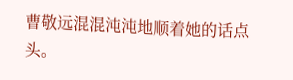曹敬远混混沌沌地顺着她的话点头。